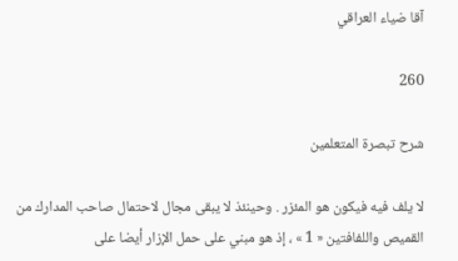آقا ضياء العراقي

260

شرح تبصرة المتعلمين

لا يلف فيه فيكون هو المئزر . وحينئذ لا يبقى مجال لاحتمال صاحب المدارك من القميص واللفافتين « 1 » ، إذ هو مبني على حمل الإزار أيضا على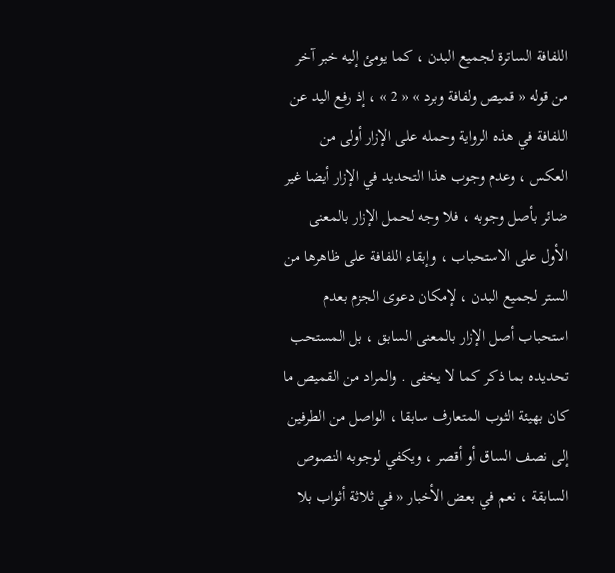اللفافة الساترة لجميع البدن ، كما يومئ إليه خبر آخر من قوله « قميص ولفافة وبرد » « 2 » ، إذ رفع اليد عن اللفافة في هذه الرواية وحمله على الإزار أولى من العكس ، وعدم وجوب هذا التحديد في الإزار أيضا غير ضائر بأصل وجوبه ، فلا وجه لحمل الإزار بالمعنى الأول على الاستحباب ، وإبقاء اللفافة على ظاهرها من الستر لجميع البدن ، لإمكان دعوى الجزم بعدم استحباب أصل الإزار بالمعنى السابق ، بل المستحب تحديده بما ذكر كما لا يخفى . والمراد من القميص ما كان بهيئة الثوب المتعارف سابقا ، الواصل من الطرفين إلى نصف الساق أو أقصر ، ويكفي لوجوبه النصوص السابقة ، نعم في بعض الأخبار « في ثلاثة أثواب بلا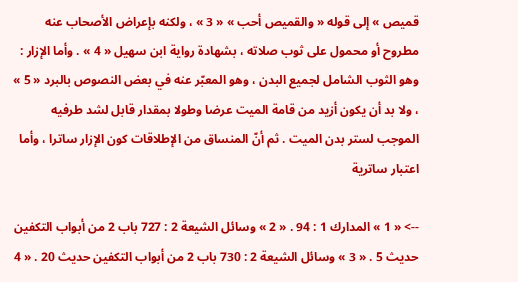قميص » إلى قوله « والقميص أحب » « 3 » ، ولكنه بإعراض الأصحاب عنه مطروح أو محمول على ثوب صلاته ، بشهادة رواية ابن سهيل « 4 » . وأما الإزار : وهو الثوب الشامل لجميع البدن ، وهو المعبّر عنه في بعض النصوص بالبرد « 5 » ، ولا بد أن يكون أزيد من قامة الميت عرضا وطولا بمقدار قابل لشد طرفيه الموجب لستر بدن الميت . ثم أنّ المنساق من الإطلاقات كون الإزار ساترا ، وأما اعتبار ساترية

--> « 1 » المدارك 1 : 94 . « 2 » وسائل الشيعة 2 : 727 باب 2 من أبواب التكفين حديث 5 . « 3 » وسائل الشيعة 2 : 730 باب 2 من أبواب التكفين حديث 20 . « 4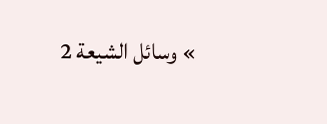» وسائل الشيعة 2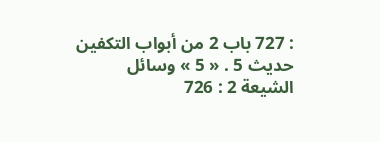: 727 باب 2 من أبواب التكفين حديث 5 . « 5 » وسائل الشيعة 2 : 726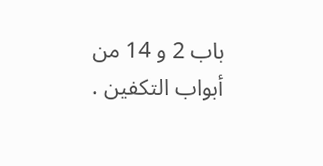باب 2 و 14 من أبواب التكفين .